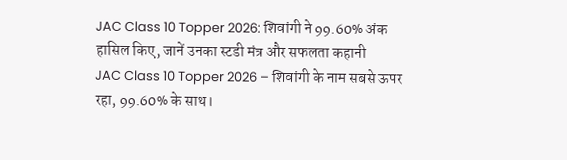JAC Class 10 Topper 2026: शिवांगी ने 99.60% अंक हासिल किए, जानें उनका स्टडी मंत्र और सफलता कहानी
JAC Class 10 Topper 2026 – शिवांगी के नाम सबसे ऊपर रहा, 99.60% के साथ।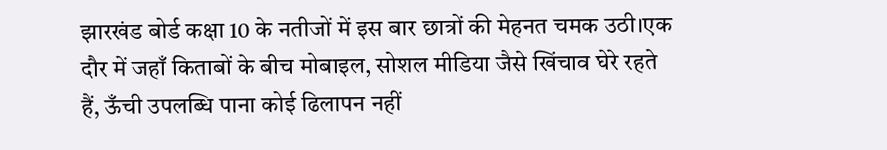झारखंड बोर्ड कक्षा 10 के नतीजों में इस बार छात्रों की मेहनत चमक उठी।एक दौर में जहाँ किताबों के बीच मोबाइल, सोशल मीडिया जैसे खिंचाव घेरे रहते हैं, ऊँची उपलब्धि पाना कोई ढिलापन नहीं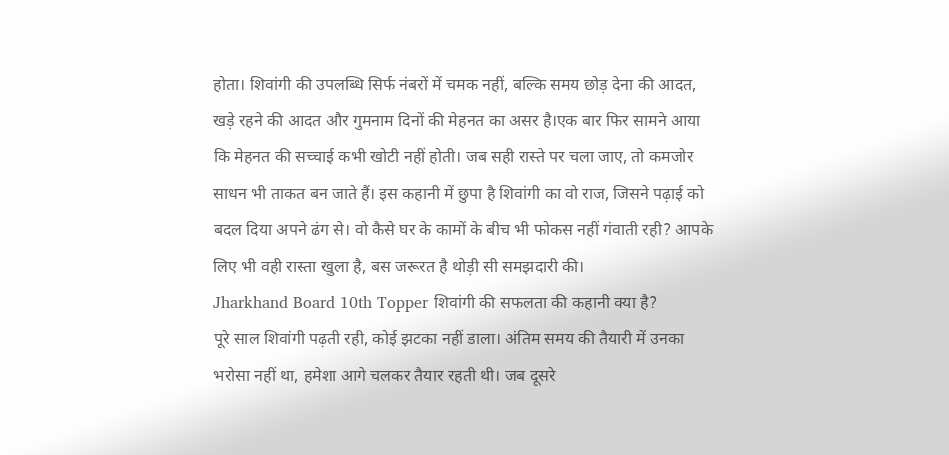होता। शिवांगी की उपलब्धि सिर्फ नंबरों में चमक नहीं, बल्कि समय छोड़ देना की आदत, खड़े रहने की आदत और गुमनाम दिनों की मेहनत का असर है।एक बार फिर सामने आया कि मेहनत की सच्चाई कभी खोटी नहीं होती। जब सही रास्ते पर चला जाए, तो कमजोर साधन भी ताकत बन जाते हैं। इस कहानी में छुपा है शिवांगी का वो राज, जिसने पढ़ाई को बदल दिया अपने ढंग से। वो कैसे घर के कामों के बीच भी फोकस नहीं गंवाती रही? आपके लिए भी वही रास्ता खुला है, बस जरूरत है थोड़ी सी समझदारी की।
Jharkhand Board 10th Topper शिवांगी की सफलता की कहानी क्या है?
पूरे साल शिवांगी पढ़ती रही, कोई झटका नहीं डाला। अंतिम समय की तैयारी में उनका भरोसा नहीं था, हमेशा आगे चलकर तैयार रहती थी। जब दूसरे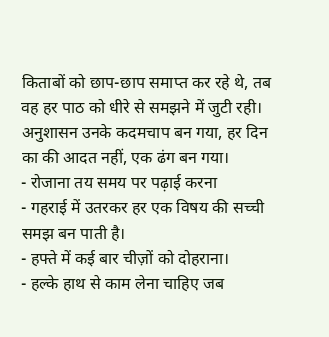किताबों को छाप-छाप समाप्त कर रहे थे, तब वह हर पाठ को धीरे से समझने में जुटी रही। अनुशासन उनके कदमचाप बन गया, हर दिन का की आदत नहीं, एक ढंग बन गया।
- रोजाना तय समय पर पढ़ाई करना
- गहराई में उतरकर हर एक विषय की सच्ची समझ बन पाती है।
- हफ्ते में कई बार चीज़ों को दोहराना।
- हल्के हाथ से काम लेना चाहिए जब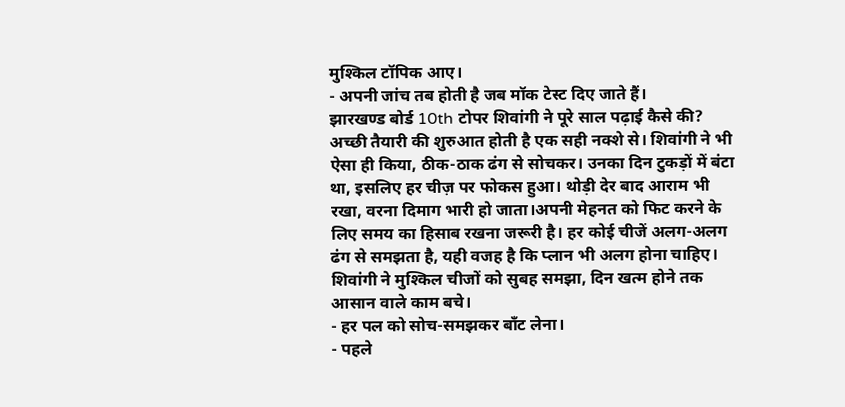मुश्किल टॉपिक आए।
- अपनी जांच तब होती है जब मॉक टेस्ट दिए जाते हैं।
झारखण्ड बोर्ड 10th टोपर शिवांगी ने पूरे साल पढ़ाई कैसे की?
अच्छी तैयारी की शुरुआत होती है एक सही नक्शे से। शिवांगी ने भी ऐसा ही किया, ठीक-ठाक ढंग से सोचकर। उनका दिन टुकड़ों में बंटा था, इसलिए हर चीज़ पर फोकस हुआ। थोड़ी देर बाद आराम भी रखा, वरना दिमाग भारी हो जाता।अपनी मेहनत को फिट करने के लिए समय का हिसाब रखना जरूरी है। हर कोई चीजें अलग-अलग ढंग से समझता है, यही वजह है कि प्लान भी अलग होना चाहिए। शिवांगी ने मुश्किल चीजों को सुबह समझा, दिन खत्म होने तक आसान वाले काम बचे।
- हर पल को सोच-समझकर बाँट लेना।
- पहले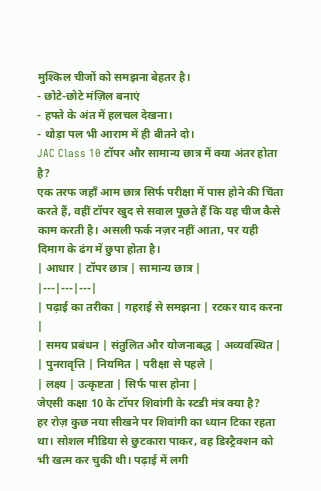मुश्किल चीजों को समझना बेहतर है।
- छोटे-छोटे मंज़िल बनाएं
- हफ्ते के अंत में हलचल देखना।
- थोड़ा पल भी आराम में ही बीतने दो।
JAC Class 10 टॉपर और सामान्य छात्र में क्या अंतर होता है?
एक तरफ जहाँ आम छात्र सिर्फ परीक्षा में पास होने की चिंता करते हैं, वहीं टॉपर खुद से सवाल पूछते हैं कि यह चीज कैसे काम करती है। असली फर्क नज़र नहीं आता, पर यही दिमाग के ढंग में छुपा होता है।
| आधार | टॉपर छात्र | सामान्य छात्र |
|---|---|---|
| पढ़ाई का तरीका | गहराई से समझना | रटकर याद करना |
| समय प्रबंधन | संतुलित और योजनाबद्ध | अव्यवस्थित |
| पुनरावृत्ति | नियमित | परीक्षा से पहले |
| लक्ष्य | उत्कृष्टता | सिर्फ पास होना |
जेएसी कक्षा 10 के टॉपर शिवांगी के स्टडी मंत्र क्या है?
हर रोज़ कुछ नया सीखने पर शिवांगी का ध्यान टिका रहता था। सोशल मीडिया से छुटकारा पाकर, वह डिस्ट्रैक्शन को भी खत्म कर चुकी थी। पढ़ाई में लगी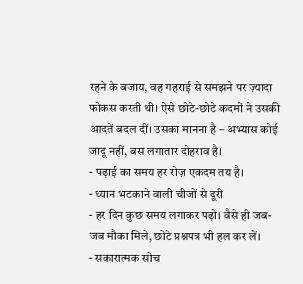रहने के बजाय, वह गहराई से समझने पर ज़्यादा फोकस करती थी। ऐसे छोटे-छोटे कदमों ने उसकी आदतें बदल दीं। उसका मानना है – अभ्यास कोई जादू नहीं, बस लगातार दोहराव है।
- पढ़ाई का समय हर रोज़ एकदम तय है।
- ध्यान भटकाने वाली चीजों से दूरी
- हर दिन कुछ समय लगाकर पढ़ो। वैसे ही जब-जब मौका मिले, छोटे प्रश्नपत्र भी हल कर लें।
- सकारात्मक सोच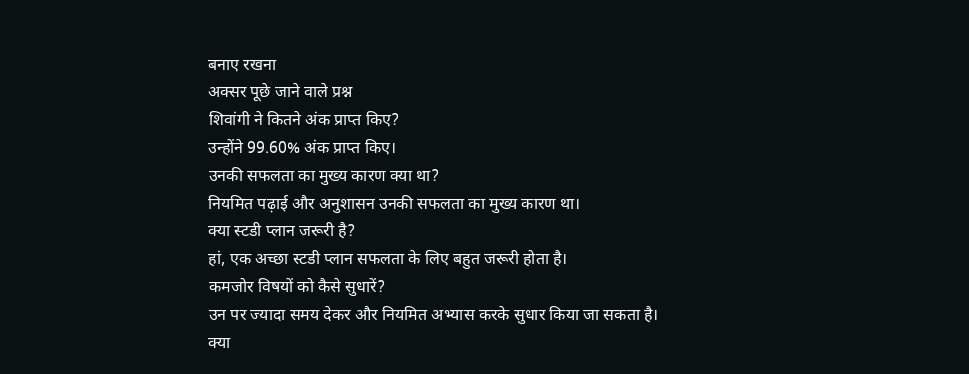बनाए रखना
अक्सर पूछे जाने वाले प्रश्न
शिवांगी ने कितने अंक प्राप्त किए?
उन्होंने 99.60% अंक प्राप्त किए।
उनकी सफलता का मुख्य कारण क्या था?
नियमित पढ़ाई और अनुशासन उनकी सफलता का मुख्य कारण था।
क्या स्टडी प्लान जरूरी है?
हां, एक अच्छा स्टडी प्लान सफलता के लिए बहुत जरूरी होता है।
कमजोर विषयों को कैसे सुधारें?
उन पर ज्यादा समय देकर और नियमित अभ्यास करके सुधार किया जा सकता है।
क्या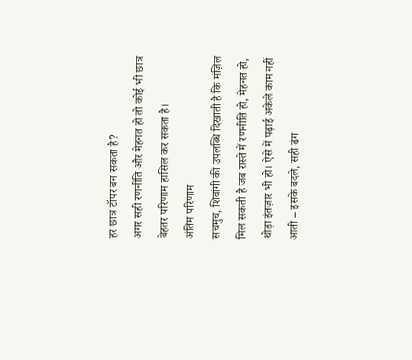हर छात्र टॉपर बन सकता है?
अगर सही रणनीति और मेहनत हो तो कोई भी छात्र बेहतर परिणाम हासिल कर सकता है।
अंतिम परिणाम
सचमुच, शिवांगी की उपलब्धि दिखाती है कि मंज़िल मिल सकती है जब रास्ते में रणनीति हो, मेहनत हो, थोड़ा इंतज़ार भी हो। ऐसे में पढ़ाई अकेले काम नहीं आती – इसके बदले, सही ढंग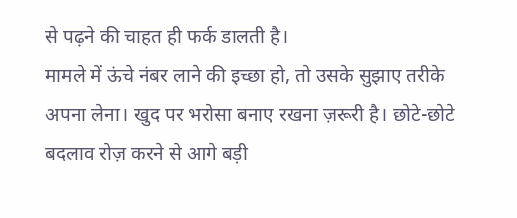से पढ़ने की चाहत ही फर्क डालती है।
मामले में ऊंचे नंबर लाने की इच्छा हो, तो उसके सुझाए तरीके अपना लेना। खुद पर भरोसा बनाए रखना ज़रूरी है। छोटे-छोटे बदलाव रोज़ करने से आगे बड़ी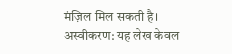मंज़िल मिल सकती है।
अस्वीकरण: यह लेख केवल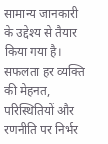सामान्य जानकारी के उद्देश्य से तैयार किया गया है। सफलता हर व्यक्ति की मेहनत, परिस्थितियों और रणनीति पर निर्भर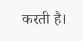करती है।